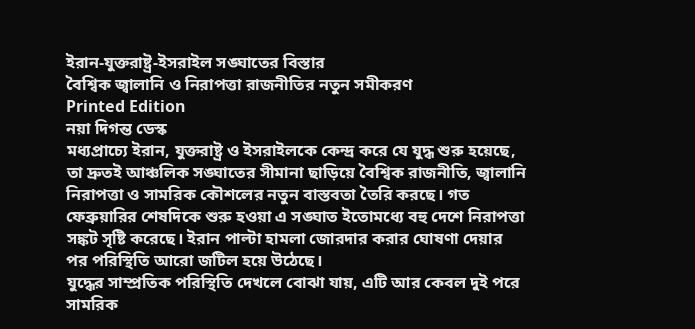ইরান-যুক্তরাষ্ট্র-ইসরাইল সঙ্ঘাতের বিস্তার
বৈশ্বিক জ্বালানি ও নিরাপত্তা রাজনীতির নতুন সমীকরণ
Printed Edition
নয়া দিগন্ত ডেস্ক
মধ্যপ্রাচ্যে ইরান, যুক্তরাষ্ট্র ও ইসরাইলকে কেন্দ্র করে যে যুদ্ধ শুরু হয়েছে, তা দ্রুতই আঞ্চলিক সঙ্ঘাতের সীমানা ছাড়িয়ে বৈশ্বিক রাজনীতি, জ্বালানি নিরাপত্তা ও সামরিক কৌশলের নতুন বাস্তবতা তৈরি করছে। গত ফেব্রুয়ারির শেষদিকে শুরু হওয়া এ সঙ্ঘাত ইতোমধ্যে বহু দেশে নিরাপত্তা সঙ্কট সৃষ্টি করেছে। ইরান পাল্টা হামলা জোরদার করার ঘোষণা দেয়ার পর পরিস্থিতি আরো জটিল হয়ে উঠেছে।
যুদ্ধের সাম্প্রতিক পরিস্থিতি দেখলে বোঝা যায়, এটি আর কেবল দুই পরে সামরিক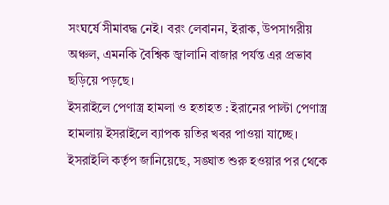সংঘর্ষে সীমাবদ্ধ নেই। বরং লেবানন, ইরাক, উপসাগরীয় অঞ্চল, এমনকি বৈশ্বিক জ্বালানি বাজার পর্যন্ত এর প্রভাব ছড়িয়ে পড়ছে।
ইসরাইলে পেণাস্ত্র হামলা ও হতাহত : ইরানের পাল্টা পেণাস্ত্র হামলায় ইসরাইলে ব্যাপক য়তির খবর পাওয়া যাচ্ছে। ইসরাইলি কর্তৃপ জানিয়েছে, সঙ্ঘাত শুরু হওয়ার পর থেকে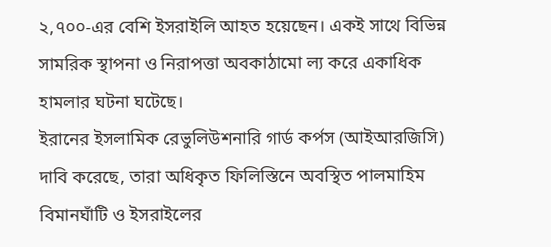২,৭০০-এর বেশি ইসরাইলি আহত হয়েছেন। একই সাথে বিভিন্ন সামরিক স্থাপনা ও নিরাপত্তা অবকাঠামো ল্য করে একাধিক হামলার ঘটনা ঘটেছে।
ইরানের ইসলামিক রেভুলিউশনারি গার্ড কর্পস (আইআরজিসি) দাবি করেছে, তারা অধিকৃত ফিলিস্তিনে অবস্থিত পালমাহিম বিমানঘাঁটি ও ইসরাইলের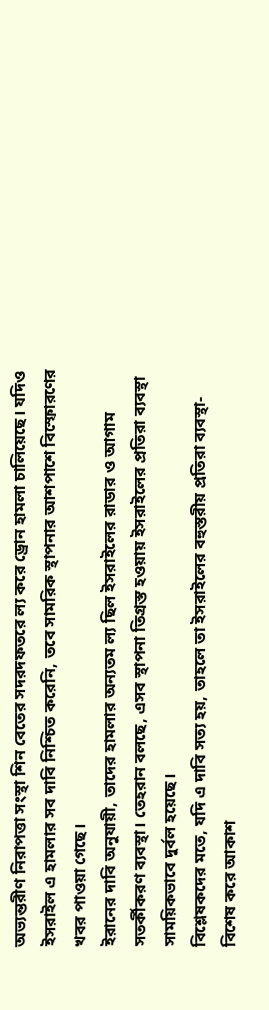অভ্যন্তরীণ নিরাপত্তা সংস্থা শিন বেতের সদরদফতরে ল্য করে ড্রোন হামলা চালিয়েছে। যদিও ইসরাইল এ হামলার সব দাবি নিশ্চিত করেনি, তবে সামরিক স্থাপনার আশপাশে বিস্ফোরণের খবর পাওয়া গেছে।
ইরানের দাবি অনুযায়ী, তাদের হামলার অন্যতম ল্য ছিল ইসরাইলের রাডার ও আগাম সতর্কীকরণ ব্যবস্থা। তেহরান বলছে, এসব স্থাপনা তিগ্রস্ত হওয়ায় ইসরাইলের প্রতিরা ব্যবস্থা সাময়িকভাবে দুর্বল হয়েছে।
বিশ্লেষকদের মতে, যদি এ দাবি সত্য হয়, তাহলে তা ইসরাইলের বহুস্তরীয় প্রতিরা ব্যবস্থা- বিশেষ করে আকাশ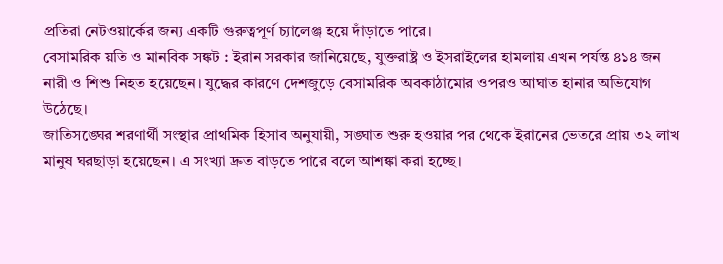প্রতিরা নেটওয়ার্কের জন্য একটি গুরুত্বপূর্ণ চ্যালেঞ্জ হয়ে দাঁড়াতে পারে।
বেসামরিক য়তি ও মানবিক সঙ্কট : ইরান সরকার জানিয়েছে, যুক্তরাষ্ট্র ও ইসরাইলের হামলায় এখন পর্যন্ত ৪১৪ জন নারী ও শিশু নিহত হয়েছেন। যুদ্ধের কারণে দেশজুড়ে বেসামরিক অবকাঠামোর ওপরও আঘাত হানার অভিযোগ উঠেছে।
জাতিসঙ্ঘের শরণার্থী সংস্থার প্রাথমিক হিসাব অনুযায়ী, সঙ্ঘাত শুরু হওয়ার পর থেকে ইরানের ভেতরে প্রায় ৩২ লাখ মানুষ ঘরছাড়া হয়েছেন। এ সংখ্যা দ্রুত বাড়তে পারে বলে আশঙ্কা করা হচ্ছে।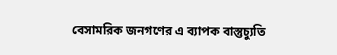বেসামরিক জনগণের এ ব্যাপক বাস্তুচ্যুতি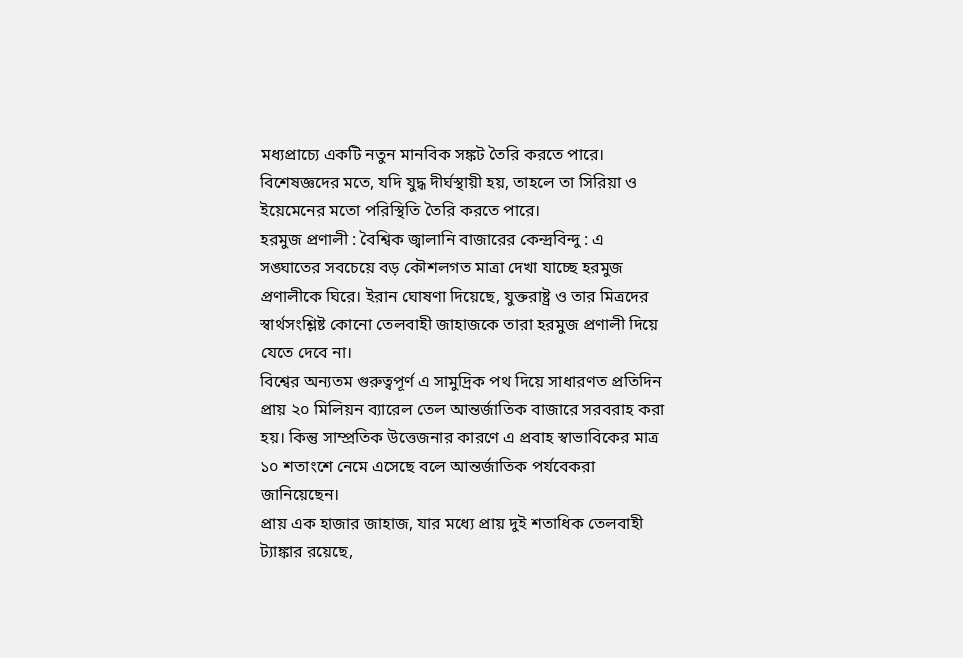মধ্যপ্রাচ্যে একটি নতুন মানবিক সঙ্কট তৈরি করতে পারে। বিশেষজ্ঞদের মতে, যদি যুদ্ধ দীর্ঘস্থায়ী হয়, তাহলে তা সিরিয়া ও ইয়েমেনের মতো পরিস্থিতি তৈরি করতে পারে।
হরমুজ প্রণালী : বৈশ্বিক জ্বালানি বাজারের কেন্দ্রবিন্দু : এ সঙ্ঘাতের সবচেয়ে বড় কৌশলগত মাত্রা দেখা যাচ্ছে হরমুজ প্রণালীকে ঘিরে। ইরান ঘোষণা দিয়েছে, যুক্তরাষ্ট্র ও তার মিত্রদের স্বার্থসংশ্লিষ্ট কোনো তেলবাহী জাহাজকে তারা হরমুজ প্রণালী দিয়ে যেতে দেবে না।
বিশ্বের অন্যতম গুরুত্বপূর্ণ এ সামুদ্রিক পথ দিয়ে সাধারণত প্রতিদিন প্রায় ২০ মিলিয়ন ব্যারেল তেল আন্তর্জাতিক বাজারে সরবরাহ করা হয়। কিন্তু সাম্প্রতিক উত্তেজনার কারণে এ প্রবাহ স্বাভাবিকের মাত্র ১০ শতাংশে নেমে এসেছে বলে আন্তর্জাতিক পর্যবেকরা জানিয়েছেন।
প্রায় এক হাজার জাহাজ, যার মধ্যে প্রায় দুই শতাধিক তেলবাহী ট্যাঙ্কার রয়েছে,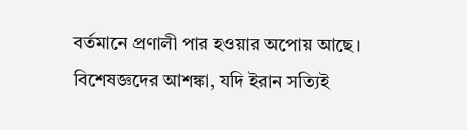বর্তমানে প্রণালী পার হওয়ার অপোয় আছে।
বিশেষজ্ঞদের আশঙ্কা, যদি ইরান সত্যিই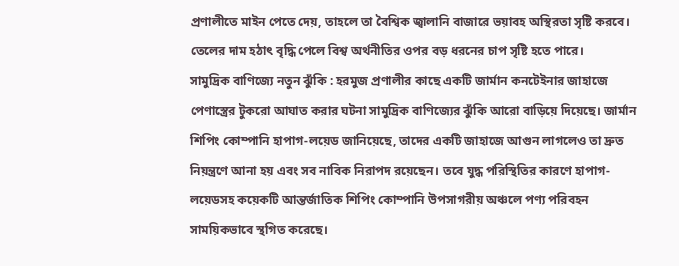প্রণালীতে মাইন পেতে দেয়, তাহলে তা বৈশ্বিক জ্বালানি বাজারে ভয়াবহ অস্থিরতা সৃষ্টি করবে। তেলের দাম হঠাৎ বৃদ্ধি পেলে বিশ্ব অর্থনীতির ওপর বড় ধরনের চাপ সৃষ্টি হতে পারে।
সামুদ্রিক বাণিজ্যে নতুন ঝুঁকি : হরমুজ প্রণালীর কাছে একটি জার্মান কনটেইনার জাহাজে পেণাস্ত্রের টুকরো আঘাত করার ঘটনা সামুদ্রিক বাণিজ্যের ঝুঁকি আরো বাড়িয়ে দিয়েছে। জার্মান শিপিং কোম্পানি হাপাগ-লয়েড জানিয়েছে, তাদের একটি জাহাজে আগুন লাগলেও তা দ্রুত নিয়ন্ত্রণে আনা হয় এবং সব নাবিক নিরাপদ রয়েছেন। তবে যুদ্ধ পরিস্থিতির কারণে হাপাগ-লয়েডসহ কয়েকটি আন্তর্জাতিক শিপিং কোম্পানি উপসাগরীয় অঞ্চলে পণ্য পরিবহন সাময়িকভাবে স্থগিত করেছে।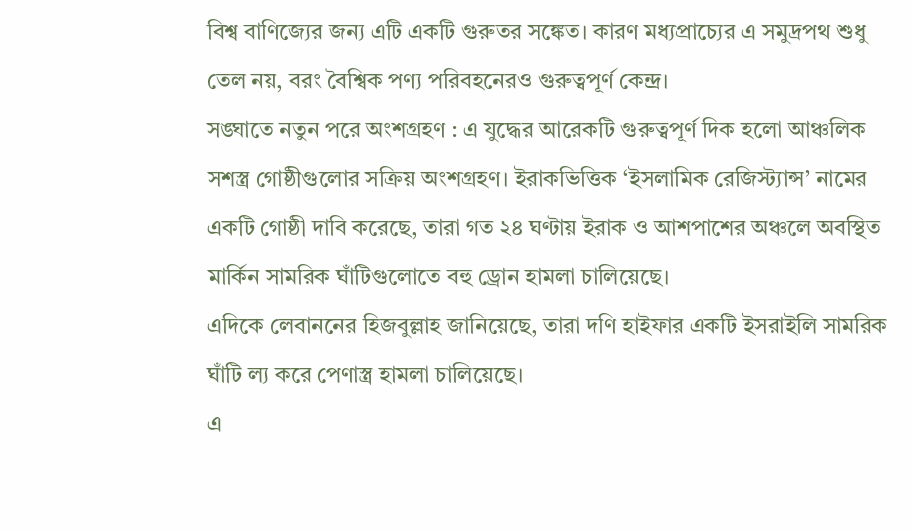বিশ্ব বাণিজ্যের জন্য এটি একটি গুরুতর সঙ্কেত। কারণ মধ্যপ্রাচ্যের এ সমুদ্রপথ শুধু তেল নয়, বরং বৈশ্বিক পণ্য পরিবহনেরও গুরুত্বপূর্ণ কেন্দ্র।
সঙ্ঘাতে নতুন পরে অংশগ্রহণ : এ যুদ্ধের আরেকটি গুরুত্বপূর্ণ দিক হলো আঞ্চলিক সশস্ত্র গোষ্ঠীগুলোর সক্রিয় অংশগ্রহণ। ইরাকভিত্তিক ‘ইসলামিক রেজিস্ট্যান্স’ নামের একটি গোষ্ঠী দাবি করেছে, তারা গত ২৪ ঘণ্টায় ইরাক ও আশপাশের অঞ্চলে অবস্থিত মার্কিন সামরিক ঘাঁটিগুলোতে বহু ড্রোন হামলা চালিয়েছে।
এদিকে লেবাননের হিজবুল্লাহ জানিয়েছে, তারা দণি হাইফার একটি ইসরাইলি সামরিক ঘাঁটি ল্য করে পেণাস্ত্র হামলা চালিয়েছে।
এ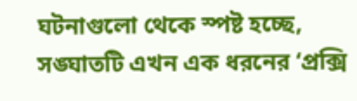ঘটনাগুলো থেকে স্পষ্ট হচ্ছে, সঙ্ঘাতটি এখন এক ধরনের ‘প্রক্সি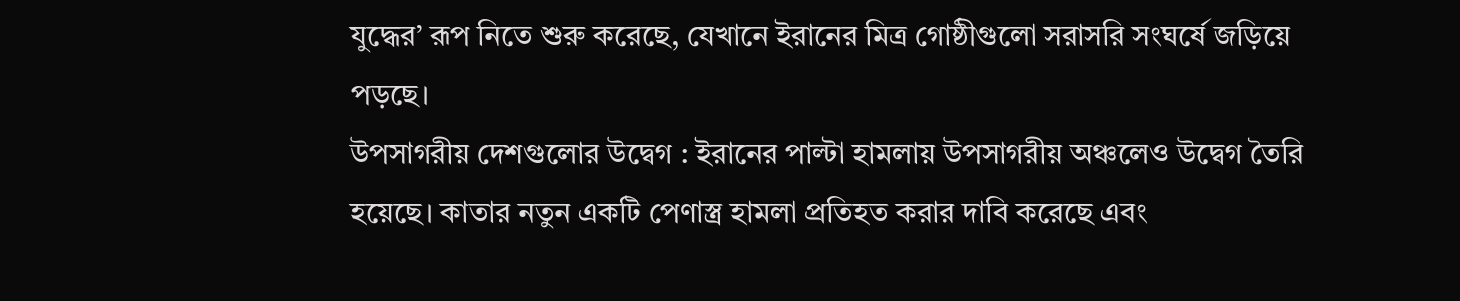যুদ্ধের’ রূপ নিতে শুরু করেছে, যেখানে ইরানের মিত্র গোষ্ঠীগুলো সরাসরি সংঘর্ষে জড়িয়ে পড়ছে।
উপসাগরীয় দেশগুলোর উদ্বেগ : ইরানের পাল্টা হামলায় উপসাগরীয় অঞ্চলেও উদ্বেগ তৈরি হয়েছে। কাতার নতুন একটি পেণাস্ত্র হামলা প্রতিহত করার দাবি করেছে এবং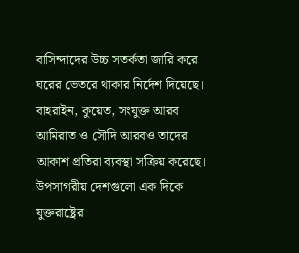বাসিন্দাদের উচ্চ সতর্কতা জারি করে ঘরের ভেতরে থাকার নির্দেশ দিয়েছে।
বাহরাইন, কুয়েত, সংযুক্ত আরব আমিরাত ও সৌদি আরবও তাদের আকাশ প্রতিরা ব্যবস্থা সক্রিয় করেছে।
উপসাগরীয় দেশগুলো এক দিকে যুক্তরাষ্ট্রের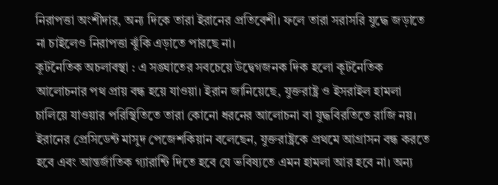নিরাপত্তা অংশীদার, অন্য দিকে তারা ইরানের প্রতিবেশী। ফলে তারা সরাসরি যুদ্ধে জড়াতে না চাইলেও নিরাপত্তা ঝুঁকি এড়াতে পারছে না।
কূটনৈতিক অচলাবস্থা : এ সঙ্ঘাতের সবচেয়ে উদ্বেগজনক দিক হলো কূটনৈতিক আলোচনার পথ প্রায় বন্ধ হয়ে যাওয়া। ইরান জানিয়েছে, যুক্তরাষ্ট্র ও ইসরাইল হামলা চালিয়ে যাওয়ার পরিস্থিতিতে তারা কোনো ধরনের আলোচনা বা যুদ্ধবিরতিতে রাজি নয়।
ইরানের প্রেসিডেন্ট মাসুদ পেজেশকিয়ান বলেছেন, যুক্তরাষ্ট্রকে প্রথমে আগ্রাসন বন্ধ করতে হবে এবং আন্তর্জাতিক গ্যারান্টি দিতে হবে যে ভবিষ্যতে এমন হামলা আর হবে না। অন্য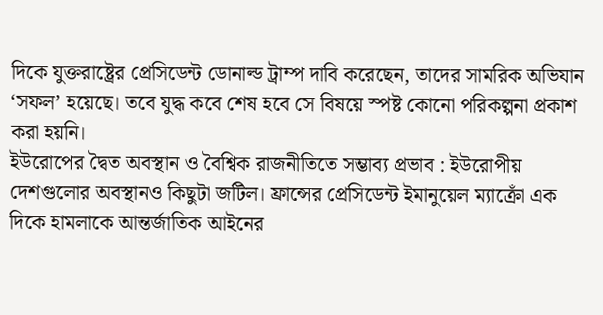দিকে যুক্তরাষ্ট্রের প্রেসিডেন্ট ডোনাল্ড ট্রাম্প দাবি করেছেন, তাদের সামরিক অভিযান ‘সফল’ হয়েছে। তবে যুদ্ধ কবে শেষ হবে সে বিষয়ে স্পষ্ট কোনো পরিকল্পনা প্রকাশ করা হয়নি।
ইউরোপের দ্বৈত অবস্থান ও বৈশ্বিক রাজনীতিতে সম্ভাব্য প্রভাব : ইউরোপীয় দেশগুলোর অবস্থানও কিছুটা জটিল। ফ্রান্সের প্রেসিডেন্ট ইমানুয়েল ম্যাক্রোঁ এক দিকে হামলাকে আন্তর্জাতিক আইনের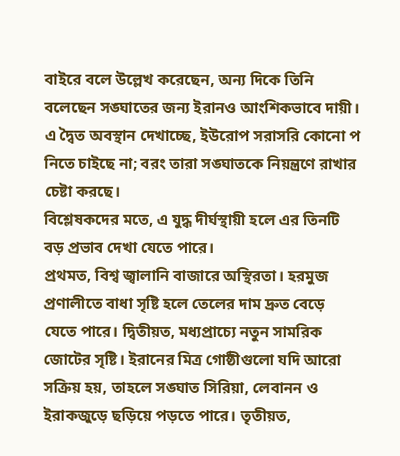বাইরে বলে উল্লেখ করেছেন, অন্য দিকে তিনি বলেছেন সঙ্ঘাতের জন্য ইরানও আংশিকভাবে দায়ী।
এ দ্বৈত অবস্থান দেখাচ্ছে, ইউরোপ সরাসরি কোনো প নিতে চাইছে না; বরং তারা সঙ্ঘাতকে নিয়ন্ত্রণে রাখার চেষ্টা করছে।
বিশ্লেষকদের মতে, এ যুদ্ধ দীর্ঘস্থায়ী হলে এর তিনটি বড় প্রভাব দেখা যেতে পারে।
প্রথমত, বিশ্ব জ্বালানি বাজারে অস্থিরতা। হরমুজ প্রণালীতে বাধা সৃষ্টি হলে তেলের দাম দ্রুত বেড়ে যেতে পারে। দ্বিতীয়ত, মধ্যপ্রাচ্যে নতুন সামরিক জোটের সৃষ্টি। ইরানের মিত্র গোষ্ঠীগুলো যদি আরো সক্রিয় হয়, তাহলে সঙ্ঘাত সিরিয়া, লেবানন ও ইরাকজুড়ে ছড়িয়ে পড়তে পারে। তৃতীয়ত,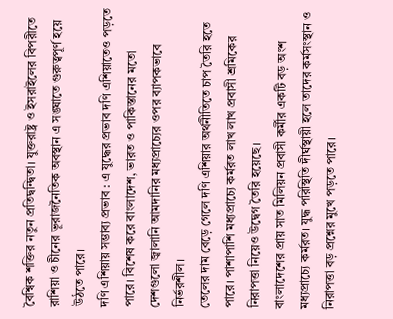বৈশ্বিক শক্তির নতুন প্রতিদ্বন্দ্বিতা। যুক্তরাষ্ট্র ও ইসরাইলের বিপরীতে রাশিয়া ও চীনের ভূরাজনৈতিক অবস্থান এ সঙ্ঘাতে গুরুত্বপূর্ণ হয়ে উঠতে পারে।
দণি এশিয়ায় সম্ভাব্য প্রভাব : এ যুদ্ধের প্রভাব দণি এশিয়াতেও পড়তে পারে। বিশেষ করে বাংলাদেশ, ভারত ও পাকিস্তানের মতো দেশগুলো জ্বালানি আমদানির মধ্যপ্রাচ্যের ওপর ব্যাপকভাবে নির্ভরশীল।
তেলের দাম বেড়ে গেলে দণি এশিয়ার অর্থনীতিতে চাপ তৈরি হতে পারে। পাশাপাশি মধ্যপ্রাচ্যে কর্মরত লাখ লাখ প্রবাসী শ্রমিকের নিরাপত্তা নিয়েও উদ্বেগ তৈরি হয়েছে।
বাংলাদেশের প্রায় সাত মিলিয়ন প্রবাসী কর্মীর একটি বড় অংশ মধ্যপ্রাচ্যে কর্মরত। যুদ্ধ পরিস্থিতি দীর্ঘস্থায়ী হলে তাদের কর্মসংস্থান ও নিরাপত্তা বড় প্রশ্নের মুখে পড়তে পারে।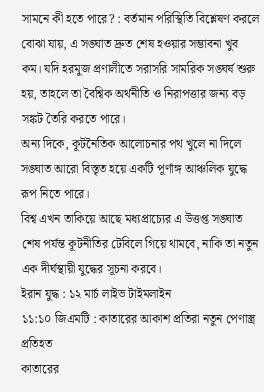সামনে কী হতে পারে? : বর্তমান পরিস্থিতি বিশ্লেষণ করলে বোঝা যায়, এ সঙ্ঘাত দ্রুত শেষ হওয়ার সম্ভাবনা খুব কম। যদি হরমুজ প্রণালীতে সরাসরি সামরিক সঙ্ঘর্ষ শুরু হয়, তাহলে তা বৈশ্বিক অর্থনীতি ও নিরাপত্তার জন্য বড় সঙ্কট তৈরি করতে পারে।
অন্য দিকে, কূটনৈতিক আলোচনার পথ খুলে না দিলে সঙ্ঘাত আরো বিস্তৃত হয়ে একটি পূর্ণাঙ্গ আঞ্চলিক যুদ্ধে রূপ নিতে পারে।
বিশ্ব এখন তাকিয়ে আছে মধ্যপ্রাচ্যের এ উত্তপ্ত সঙ্ঘাত শেষ পর্যন্ত কূটনীতির টেবিলে গিয়ে থামবে, নাকি তা নতুন এক দীর্ঘস্থায়ী যুদ্ধের সূচনা করবে।
ইরান যুদ্ধ : ১২ মার্চ লাইভ টাইমলাইন
১১:১০ জিএমটি : কাতারের আকাশ প্রতিরা নতুন পেণাস্ত্র প্রতিহত
কাতারের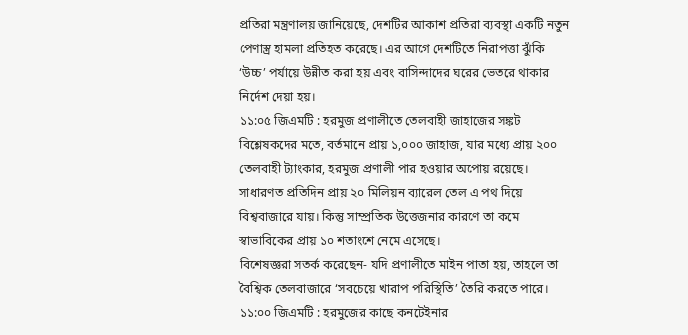প্রতিরা মন্ত্রণালয় জানিয়েছে, দেশটির আকাশ প্রতিরা ব্যবস্থা একটি নতুন পেণাস্ত্র হামলা প্রতিহত করেছে। এর আগে দেশটিতে নিরাপত্তা ঝুঁকি ‘উচ্চ’ পর্যায়ে উন্নীত করা হয় এবং বাসিন্দাদের ঘরের ভেতরে থাকার নির্দেশ দেয়া হয়।
১১:০৫ জিএমটি : হরমুজ প্রণালীতে তেলবাহী জাহাজের সঙ্কট
বিশ্লেষকদের মতে, বর্তমানে প্রায় ১,০০০ জাহাজ, যার মধ্যে প্রায় ২০০ তেলবাহী ট্যাংকার, হরমুজ প্রণালী পার হওয়ার অপোয় রয়েছে।
সাধারণত প্রতিদিন প্রায় ২০ মিলিয়ন ব্যারেল তেল এ পথ দিয়ে বিশ্ববাজারে যায়। কিন্তু সাম্প্রতিক উত্তেজনার কারণে তা কমে স্বাভাবিকের প্রায় ১০ শতাংশে নেমে এসেছে।
বিশেষজ্ঞরা সতর্ক করেছেন- যদি প্রণালীতে মাইন পাতা হয়, তাহলে তা বৈশ্বিক তেলবাজারে ‘সবচেয়ে খারাপ পরিস্থিতি’ তৈরি করতে পারে।
১১:০০ জিএমটি : হরমুজের কাছে কনটেইনার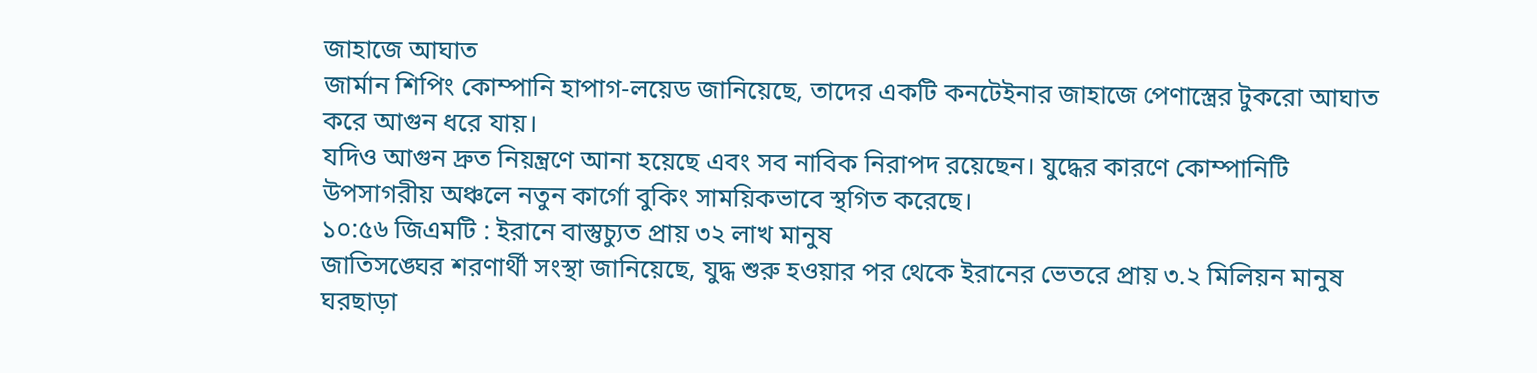জাহাজে আঘাত
জার্মান শিপিং কোম্পানি হাপাগ-লয়েড জানিয়েছে, তাদের একটি কনটেইনার জাহাজে পেণাস্ত্রের টুকরো আঘাত করে আগুন ধরে যায়।
যদিও আগুন দ্রুত নিয়ন্ত্রণে আনা হয়েছে এবং সব নাবিক নিরাপদ রয়েছেন। যুদ্ধের কারণে কোম্পানিটি উপসাগরীয় অঞ্চলে নতুন কার্গো বুকিং সাময়িকভাবে স্থগিত করেছে।
১০:৫৬ জিএমটি : ইরানে বাস্তুচ্যুত প্রায় ৩২ লাখ মানুষ
জাতিসঙ্ঘের শরণার্থী সংস্থা জানিয়েছে, যুদ্ধ শুরু হওয়ার পর থেকে ইরানের ভেতরে প্রায় ৩.২ মিলিয়ন মানুষ ঘরছাড়া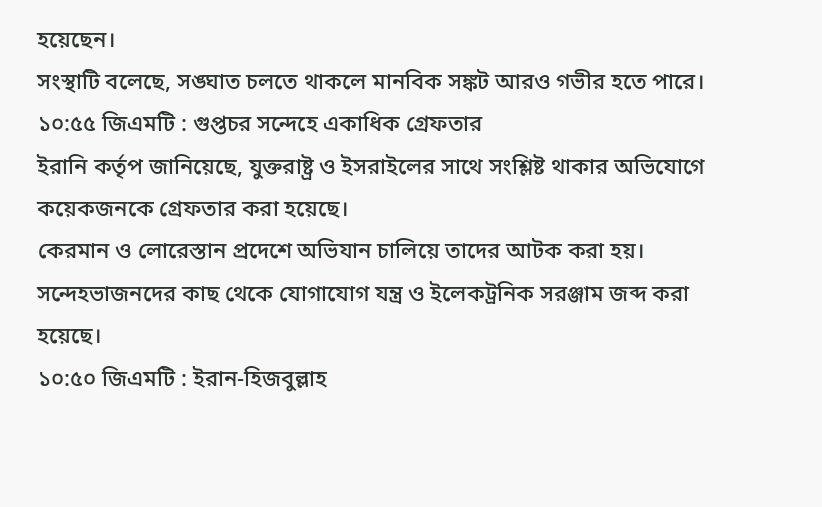হয়েছেন।
সংস্থাটি বলেছে, সঙ্ঘাত চলতে থাকলে মানবিক সঙ্কট আরও গভীর হতে পারে।
১০:৫৫ জিএমটি : গুপ্তচর সন্দেহে একাধিক গ্রেফতার
ইরানি কর্তৃপ জানিয়েছে, যুক্তরাষ্ট্র ও ইসরাইলের সাথে সংশ্লিষ্ট থাকার অভিযোগে কয়েকজনকে গ্রেফতার করা হয়েছে।
কেরমান ও লোরেস্তান প্রদেশে অভিযান চালিয়ে তাদের আটক করা হয়। সন্দেহভাজনদের কাছ থেকে যোগাযোগ যন্ত্র ও ইলেকট্রনিক সরঞ্জাম জব্দ করা হয়েছে।
১০:৫০ জিএমটি : ইরান-হিজবুল্লাহ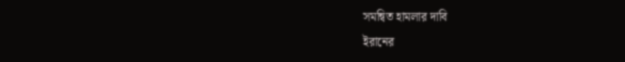সমন্বিত হামলার দাবি
ইরানের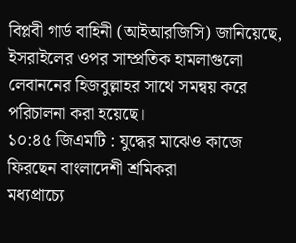বিপ্লবী গার্ড বাহিনী (আইআরজিসি) জানিয়েছে, ইসরাইলের ওপর সাম্প্রতিক হামলাগুলো লেবাননের হিজবুল্লাহর সাথে সমন্বয় করে পরিচালনা করা হয়েছে।
১০:৪৫ জিএমটি : যুদ্ধের মাঝেও কাজে ফিরছেন বাংলাদেশী শ্রমিকরা
মধ্যপ্রাচ্যে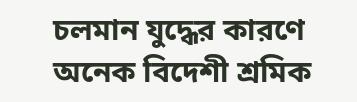চলমান যুদ্ধের কারণে অনেক বিদেশী শ্রমিক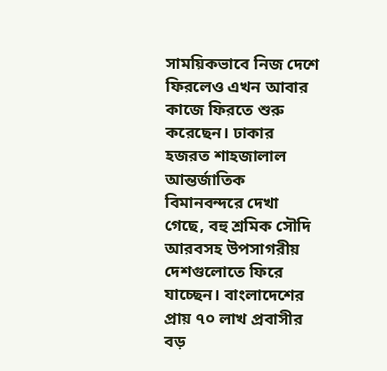সাময়িকভাবে নিজ দেশে ফিরলেও এখন আবার কাজে ফিরতে শুরু করেছেন। ঢাকার হজরত শাহজালাল আন্তর্জাতিক বিমানবন্দরে দেখা গেছে, বহু শ্রমিক সৌদি আরবসহ উপসাগরীয় দেশগুলোতে ফিরে যাচ্ছেন। বাংলাদেশের প্রায় ৭০ লাখ প্রবাসীর বড়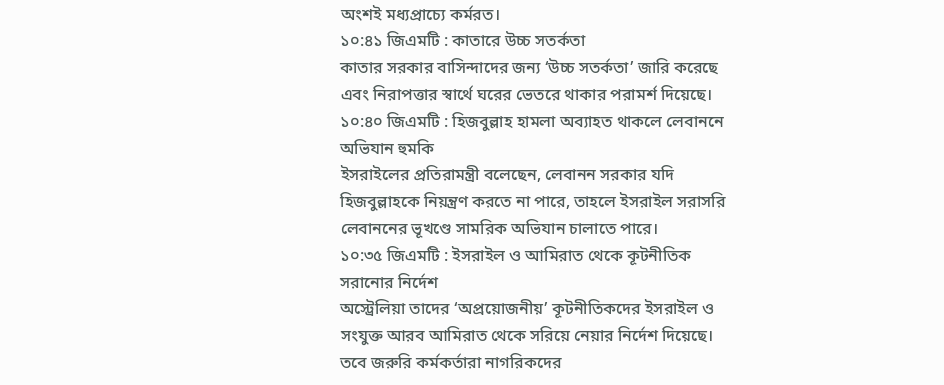অংশই মধ্যপ্রাচ্যে কর্মরত।
১০:৪১ জিএমটি : কাতারে উচ্চ সতর্কতা
কাতার সরকার বাসিন্দাদের জন্য ‘উচ্চ সতর্কতা’ জারি করেছে এবং নিরাপত্তার স্বার্থে ঘরের ভেতরে থাকার পরামর্শ দিয়েছে।
১০:৪০ জিএমটি : হিজবুল্লাহ হামলা অব্যাহত থাকলে লেবাননে অভিযান হুমকি
ইসরাইলের প্রতিরামন্ত্রী বলেছেন, লেবানন সরকার যদি হিজবুল্লাহকে নিয়ন্ত্রণ করতে না পারে, তাহলে ইসরাইল সরাসরি লেবাননের ভূখণ্ডে সামরিক অভিযান চালাতে পারে।
১০:৩৫ জিএমটি : ইসরাইল ও আমিরাত থেকে কূটনীতিক সরানোর নির্দেশ
অস্ট্রেলিয়া তাদের ‘অপ্রয়োজনীয়’ কূটনীতিকদের ইসরাইল ও সংযুক্ত আরব আমিরাত থেকে সরিয়ে নেয়ার নির্দেশ দিয়েছে।
তবে জরুরি কর্মকর্তারা নাগরিকদের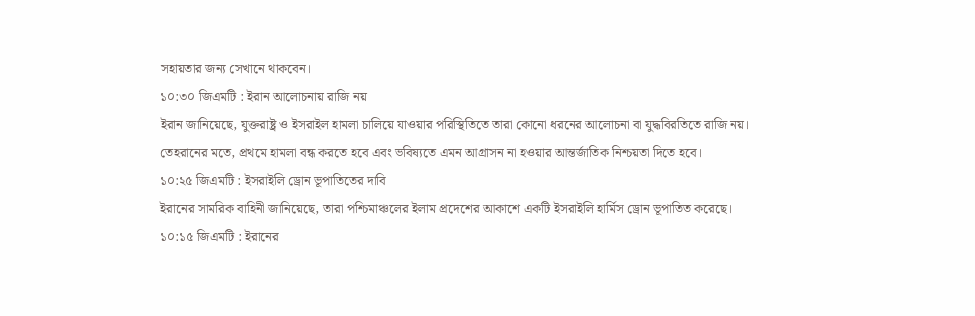সহায়তার জন্য সেখানে থাকবেন।
১০:৩০ জিএমটি : ইরান আলোচনায় রাজি নয়
ইরান জানিয়েছে, যুক্তরাষ্ট্র ও ইসরাইল হামলা চালিয়ে যাওয়ার পরিস্থিতিতে তারা কোনো ধরনের আলোচনা বা যুদ্ধবিরতিতে রাজি নয়।
তেহরানের মতে, প্রথমে হামলা বন্ধ করতে হবে এবং ভবিষ্যতে এমন আগ্রাসন না হওয়ার আন্তর্জাতিক নিশ্চয়তা দিতে হবে।
১০:২৫ জিএমটি : ইসরাইলি ড্রোন ভূপাতিতের দাবি
ইরানের সামরিক বাহিনী জানিয়েছে, তারা পশ্চিমাঞ্চলের ইলাম প্রদেশের আকাশে একটি ইসরাইলি হার্মিস ড্রোন ভূপাতিত করেছে।
১০:১৫ জিএমটি : ইরানের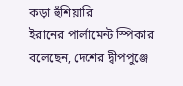কড়া হুঁশিয়ারি
ইরানের পার্লামেন্ট স্পিকার বলেছেন, দেশের দ্বীপপুঞ্জে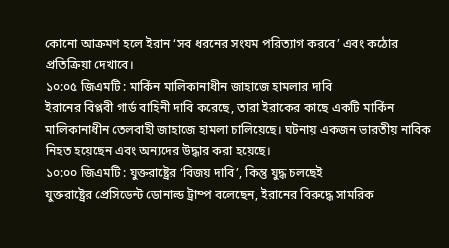কোনো আক্রমণ হলে ইরান ‘সব ধরনের সংযম পরিত্যাগ করবে’ এবং কঠোর প্রতিক্রিয়া দেখাবে।
১০:০৫ জিএমটি : মার্কিন মালিকানাধীন জাহাজে হামলার দাবি
ইরানের বিপ্লবী গার্ড বাহিনী দাবি করেছে, তারা ইরাকের কাছে একটি মার্কিন মালিকানাধীন তেলবাহী জাহাজে হামলা চালিয়েছে। ঘটনায় একজন ভারতীয় নাবিক নিহত হয়েছেন এবং অন্যদের উদ্ধার করা হয়েছে।
১০:০০ জিএমটি : যুক্তরাষ্ট্রের ‘বিজয় দাবি’, কিন্তু যুদ্ধ চলছেই
যুক্তরাষ্ট্রের প্রেসিডেন্ট ডোনাল্ড ট্রাম্প বলেছেন, ইরানের বিরুদ্ধে সামরিক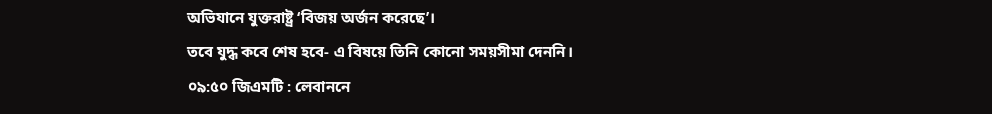অভিযানে যুক্তরাষ্ট্র ‘বিজয় অর্জন করেছে’।
তবে যুদ্ধ কবে শেষ হবে- এ বিষয়ে তিনি কোনো সময়সীমা দেননি।
০৯:৫০ জিএমটি : লেবাননে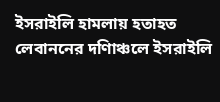ইসরাইলি হামলায় হতাহত
লেবাননের দণিাঞ্চলে ইসরাইলি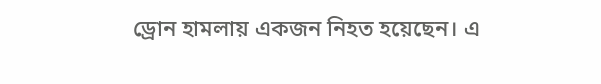ড্রোন হামলায় একজন নিহত হয়েছেন। এ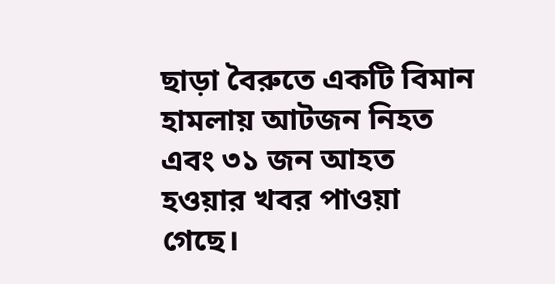ছাড়া বৈরুতে একটি বিমান হামলায় আটজন নিহত এবং ৩১ জন আহত হওয়ার খবর পাওয়া গেছে।